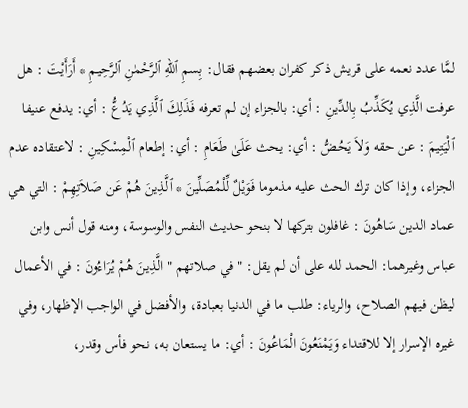لمَّا عدد نعمه على قريش ذكر كفران بعضهم فقال: بِسمِ ٱللهِ ٱلرَّحْمٰنِ ٱلرَّحِيـمِ * أَرَأَيْتَ : هل عرفت الَّذِي يُكَذِّبُ بِالدِّينِ : أي: بالجزاء إن لم تعرفه فَذَلِكَ ٱلَّذِي يَدُعُّ : أي: يدفع عنيفا ٱلْيَتِيمَ : عن حقه وَلاَ يَحُضُّ : أي: يحث عَلَىٰ طَعَامِ : أي: إطعام ٱلْمِسْكِينِ : لاعتقاده عدم الجزاء، وإذا كان ترك الحث عليه مذموما فَوَيْلٌ لِّلْمُصَلِّينَ * ٱلَّذِينَ هُمْ عَن صَلاَتِهِمْ : التي هي عماد الدين سَاهُونَ : غافلون بتركها لا بنحو حديث النفس والوسوسة، ومنه قول أنس وابن عباس وغيرهما: الحمد لله على أن لم يقل: " في صلاتهم " الَّذِينَ هُمْ يُرَاءُونَ : في الأعمال ليظن فيهم الصلاح، والرياء: طلب ما في الدنيا بعبادة، والأفضل في الواجب الإظهار، وفي غيره الإسرار إلا للاقتداء وَيَمْنَعُونَ الْمَاعُونَ : أي: ما يستعان به، نحو فأس وقدر،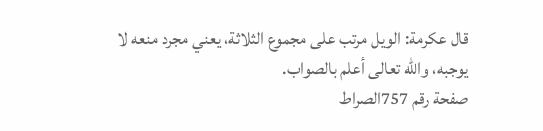قال عكرمة: الويل مرتب على مجموع الثلاثة، يعني مجرد منعه لا يوجبه، والله تعالى أعلم بالصواب.
صفحة رقم 757الصراط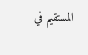المستقيم في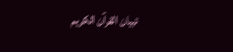تبيان القرآن الكريم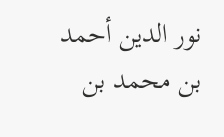نور الدين أحمد بن محمد بن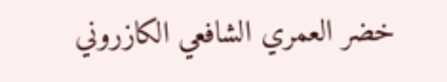خضر العمري الشافعي الكازروني